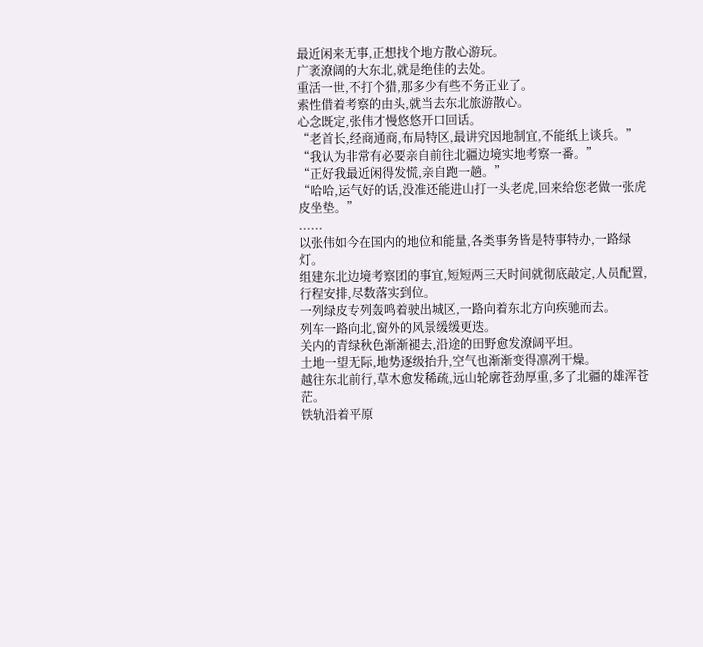最近闲来无事,正想找个地方散心游玩。
广袤潦阔的大东北,就是绝佳的去处。
重活一世,不打个猎,那多少有些不务正业了。
索性借着考察的由头,就当去东北旅游散心。
心念既定,张伟才慢悠悠开口回话。
“老首长,经商通商,布局特区,最讲究因地制宜,不能纸上谈兵。”
“我认为非常有必要亲自前往北疆边境实地考察一番。”
“正好我最近闲得发慌,亲自跑一趟。”
“哈哈,运气好的话,没准还能进山打一头老虎,回来给您老做一张虎皮坐垫。”
......
以张伟如今在国内的地位和能量,各类事务皆是特事特办,一路绿灯。
组建东北边境考察团的事宜,短短两三天时间就彻底敲定,人员配置,行程安排,尽数落实到位。
一列绿皮专列轰鸣着驶出城区,一路向着东北方向疾驰而去。
列车一路向北,窗外的风景缓缓更迭。
关内的青绿秋色渐渐褪去,沿途的田野愈发潦阔平坦。
土地一望无际,地势逐级抬升,空气也渐渐变得凛冽干燥。
越往东北前行,草木愈发稀疏,远山轮廓苍劲厚重,多了北疆的雄浑苍茫。
铁轨沿着平原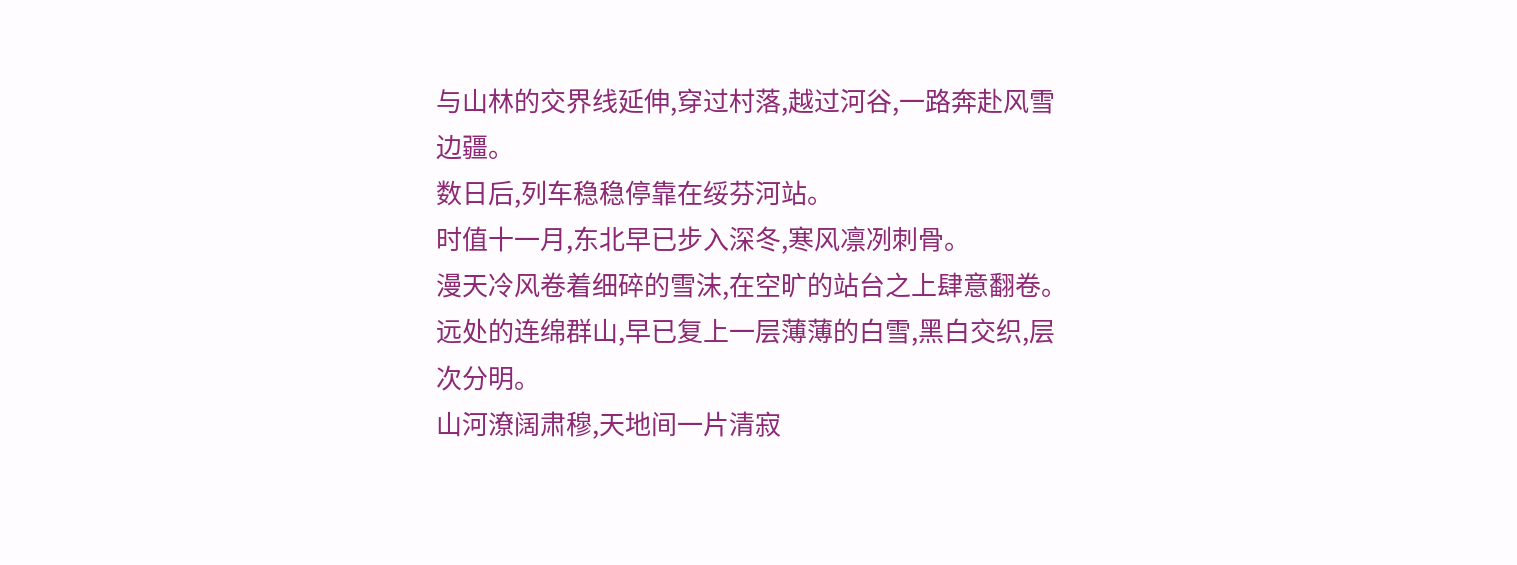与山林的交界线延伸,穿过村落,越过河谷,一路奔赴风雪边疆。
数日后,列车稳稳停靠在绥芬河站。
时值十一月,东北早已步入深冬,寒风凛冽刺骨。
漫天冷风卷着细碎的雪沫,在空旷的站台之上肆意翻卷。
远处的连绵群山,早已复上一层薄薄的白雪,黑白交织,层次分明。
山河潦阔肃穆,天地间一片清寂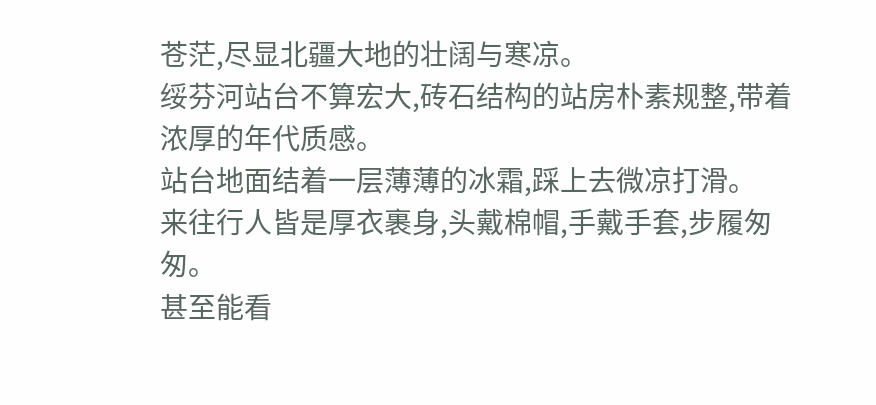苍茫,尽显北疆大地的壮阔与寒凉。
绥芬河站台不算宏大,砖石结构的站房朴素规整,带着浓厚的年代质感。
站台地面结着一层薄薄的冰霜,踩上去微凉打滑。
来往行人皆是厚衣裹身,头戴棉帽,手戴手套,步履匆匆。
甚至能看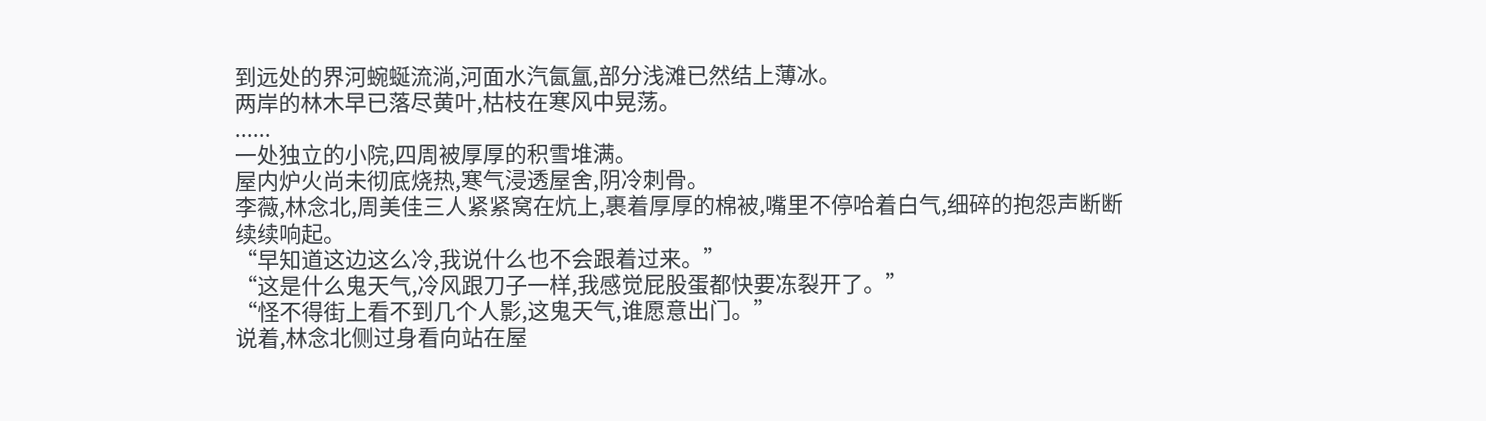到远处的界河蜿蜒流淌,河面水汽氤氲,部分浅滩已然结上薄冰。
两岸的林木早已落尽黄叶,枯枝在寒风中晃荡。
......
一处独立的小院,四周被厚厚的积雪堆满。
屋内炉火尚未彻底烧热,寒气浸透屋舍,阴冷刺骨。
李薇,林念北,周美佳三人紧紧窝在炕上,裹着厚厚的棉被,嘴里不停哈着白气,细碎的抱怨声断断续续响起。
“早知道这边这么冷,我说什么也不会跟着过来。”
“这是什么鬼天气,冷风跟刀子一样,我感觉屁股蛋都快要冻裂开了。”
“怪不得街上看不到几个人影,这鬼天气,谁愿意出门。”
说着,林念北侧过身看向站在屋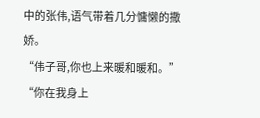中的张伟,语气带着几分慵懒的撒娇。
“伟子哥,你也上来暖和暖和。”
“你在我身上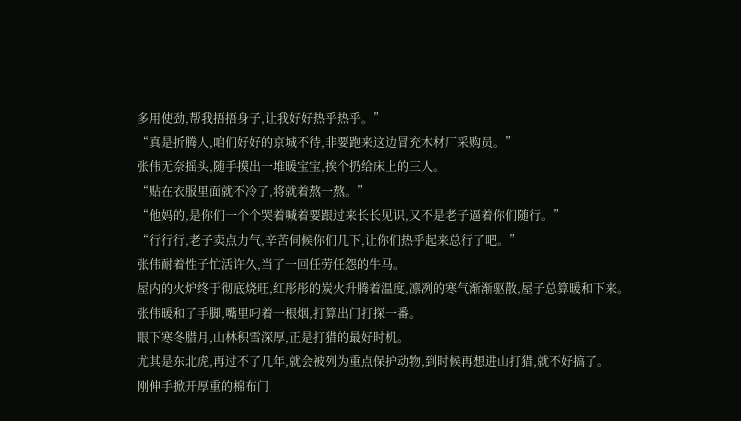多用使劲,帮我捂捂身子,让我好好热乎热乎。”
“真是折腾人,咱们好好的京城不待,非要跑来这边冒充木材厂采购员。”
张伟无奈摇头,随手摸出一堆暖宝宝,挨个扔给床上的三人。
“贴在衣服里面就不冷了,将就着熬一熬。”
“他妈的,是你们一个个哭着喊着要跟过来长长见识,又不是老子逼着你们随行。”
“行行行,老子卖点力气,辛苦伺候你们几下,让你们热乎起来总行了吧。”
张伟耐着性子忙活许久,当了一回任劳任怨的牛马。
屋内的火炉终于彻底烧旺,红彤彤的炭火升腾着温度,凛冽的寒气渐渐驱散,屋子总算暖和下来。
张伟暖和了手脚,嘴里叼着一根烟,打算出门打探一番。
眼下寒冬腊月,山林积雪深厚,正是打猎的最好时机。
尤其是东北虎,再过不了几年,就会被列为重点保护动物,到时候再想进山打猎,就不好搞了。
刚伸手掀开厚重的棉布门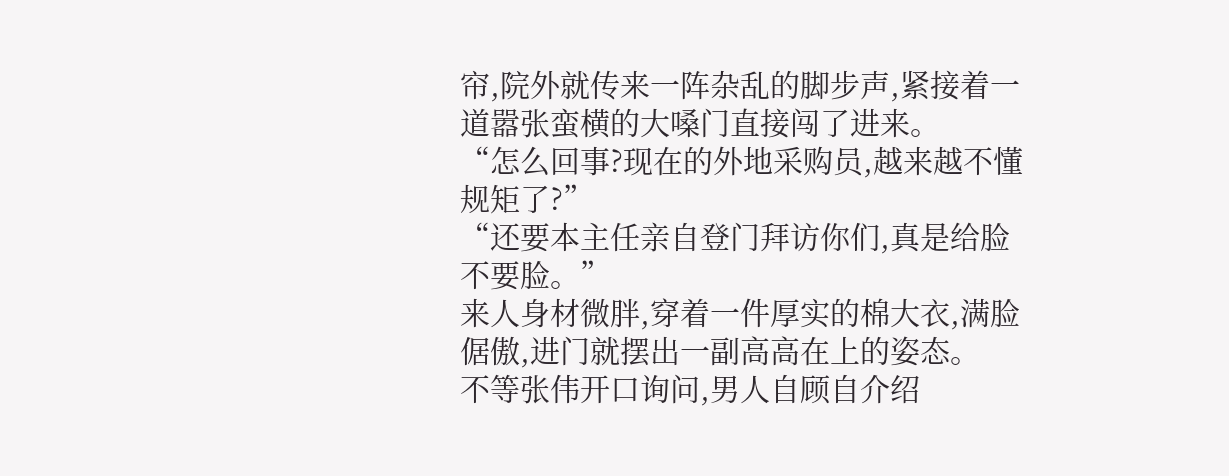帘,院外就传来一阵杂乱的脚步声,紧接着一道嚣张蛮横的大嗓门直接闯了进来。
“怎么回事?现在的外地采购员,越来越不懂规矩了?”
“还要本主任亲自登门拜访你们,真是给脸不要脸。”
来人身材微胖,穿着一件厚实的棉大衣,满脸倨傲,进门就摆出一副高高在上的姿态。
不等张伟开口询问,男人自顾自介绍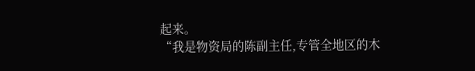起来。
“我是物资局的陈副主任,专管全地区的木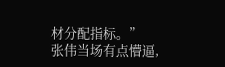材分配指标。”
张伟当场有点懵逼,